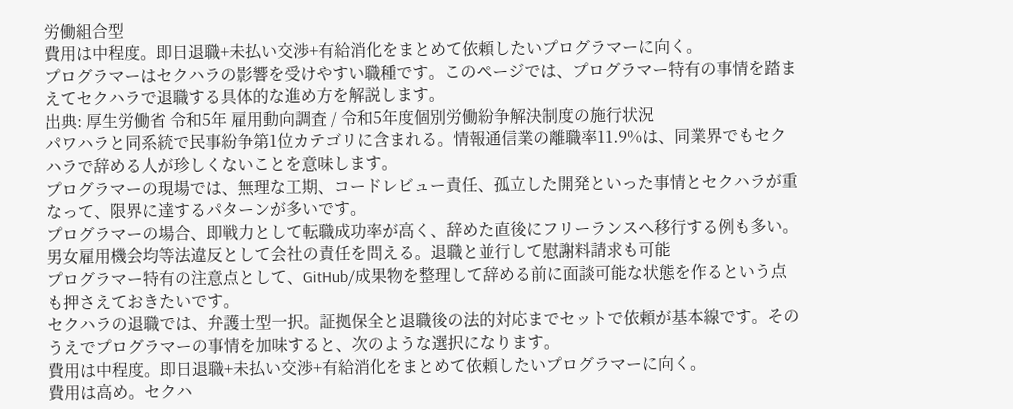労働組合型
費用は中程度。即日退職+未払い交渉+有給消化をまとめて依頼したいプログラマーに向く。
プログラマーはセクハラの影響を受けやすい職種です。このページでは、プログラマー特有の事情を踏まえてセクハラで退職する具体的な進め方を解説します。
出典: 厚生労働省 令和5年 雇用動向調査 / 令和5年度個別労働紛争解決制度の施行状況
パワハラと同系統で民事紛争第1位カテゴリに含まれる。情報通信業の離職率11.9%は、同業界でもセクハラで辞める人が珍しくないことを意味します。
プログラマーの現場では、無理な工期、コードレビュー責任、孤立した開発といった事情とセクハラが重なって、限界に達するパターンが多いです。
プログラマーの場合、即戦力として転職成功率が高く、辞めた直後にフリーランスへ移行する例も多い。
男女雇用機会均等法違反として会社の責任を問える。退職と並行して慰謝料請求も可能
プログラマー特有の注意点として、GitHub/成果物を整理して辞める前に面談可能な状態を作るという点も押さえておきたいです。
セクハラの退職では、弁護士型一択。証拠保全と退職後の法的対応までセットで依頼が基本線です。そのうえでプログラマーの事情を加味すると、次のような選択になります。
費用は中程度。即日退職+未払い交渉+有給消化をまとめて依頼したいプログラマーに向く。
費用は高め。セクハ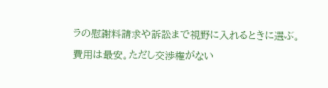ラの慰謝料請求や訴訟まで視野に入れるときに選ぶ。
費用は最安。ただし交渉権がない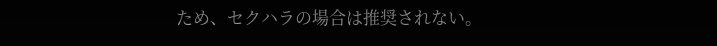ため、セクハラの場合は推奨されない。